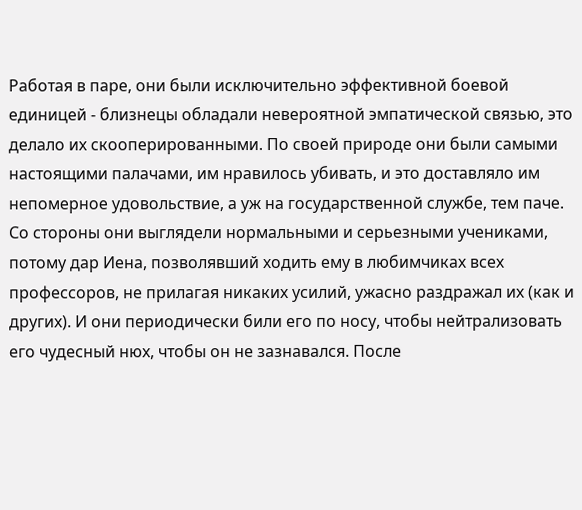Работая в паре, они были исключительно эффективной боевой единицей - близнецы обладали невероятной эмпатической связью, это делало их скооперированными. По своей природе они были самыми настоящими палачами, им нравилось убивать, и это доставляло им непомерное удовольствие, а уж на государственной службе, тем паче. Со стороны они выглядели нормальными и серьезными учениками, потому дар Иена, позволявший ходить ему в любимчиках всех профессоров, не прилагая никаких усилий, ужасно раздражал их (как и других). И они периодически били его по носу, чтобы нейтрализовать его чудесный нюх, чтобы он не зазнавался. После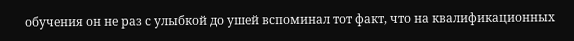обучения он не раз с улыбкой до ушей вспоминал тот факт, что на квалификационных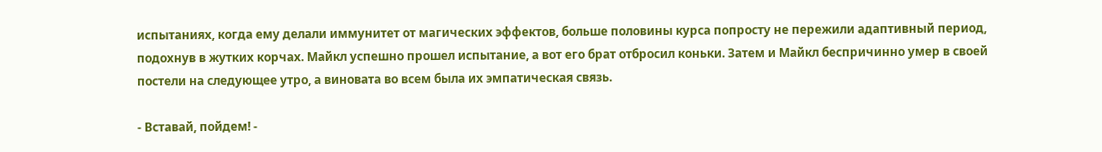испытаниях, когда ему делали иммунитет от магических эффектов, больше половины курса попросту не пережили адаптивный период, подохнув в жутких корчах. Майкл успешно прошел испытание, а вот его брат отбросил коньки. Затем и Майкл беспричинно умер в своей постели на следующее утро, а виновата во всем была их эмпатическая связь.

- Вставай, пойдем! -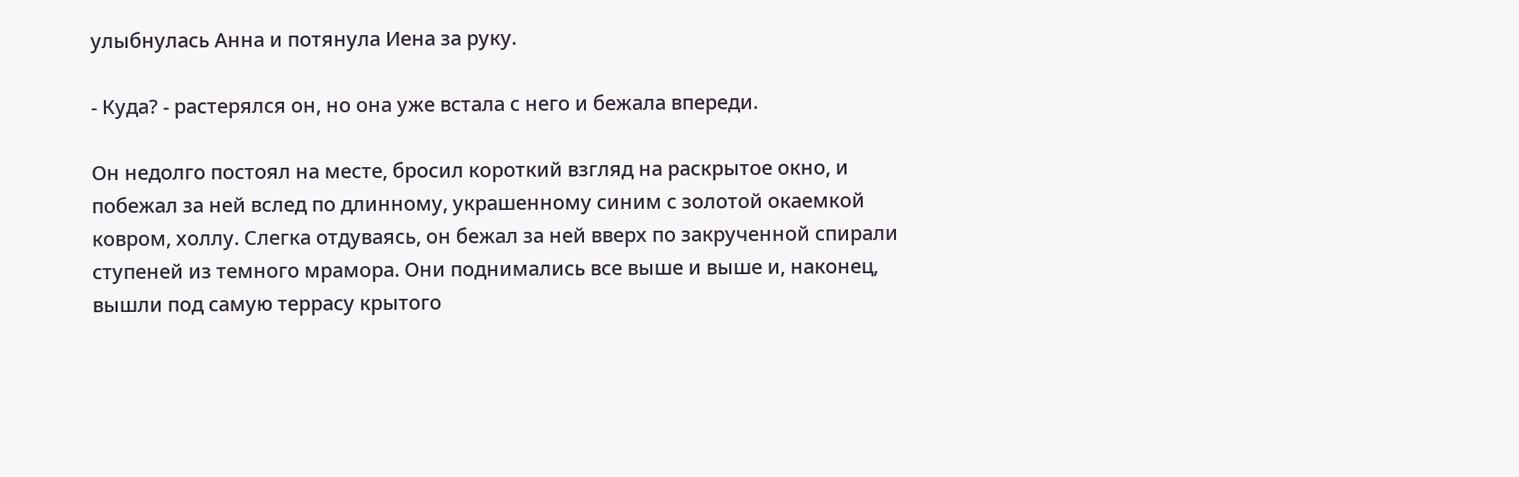улыбнулась Анна и потянула Иена за руку.

- Куда? - растерялся он, но она уже встала с него и бежала впереди.

Он недолго постоял на месте, бросил короткий взгляд на раскрытое окно, и побежал за ней вслед по длинному, украшенному синим с золотой окаемкой ковром, холлу. Слегка отдуваясь, он бежал за ней вверх по закрученной спирали ступеней из темного мрамора. Они поднимались все выше и выше и, наконец, вышли под самую террасу крытого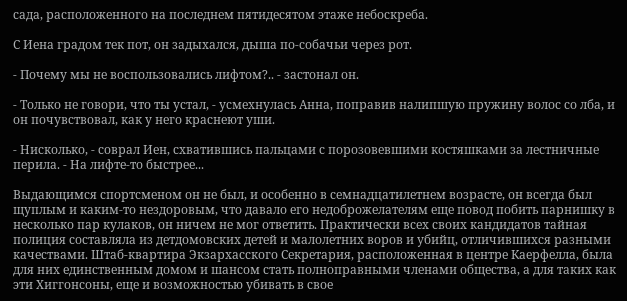сада, расположенного на последнем пятидесятом этаже небоскреба.

С Иена градом тек пот, он задыхался, дыша по-собачьи через рот.

- Почему мы не воспользовались лифтом?.. - застонал он.

- Только не говори, что ты устал, - усмехнулась Анна, поправив налипшую пружину волос со лба, и он почувствовал, как у него краснеют уши.

- Нисколько, - соврал Иен, схватившись пальцами с порозовевшими костяшками за лестничные перила. - На лифте-то быстрее...

Выдающимся спортсменом он не был, и особенно в семнадцатилетнем возрасте, он всегда был щуплым и каким-то нездоровым, что давало его недоброжелателям еще повод побить парнишку в несколько пар кулаков, он ничем не мог ответить. Практически всех своих кандидатов тайная полиция составляла из детдомовских детей и малолетних воров и убийц, отличившихся разными качествами. Штаб-квартира Экзархасского Секретария, расположенная в центре Каерфелла, была для них единственным домом и шансом стать полноправными членами общества, а для таких как эти Хиггонсоны, еще и возможностью убивать в свое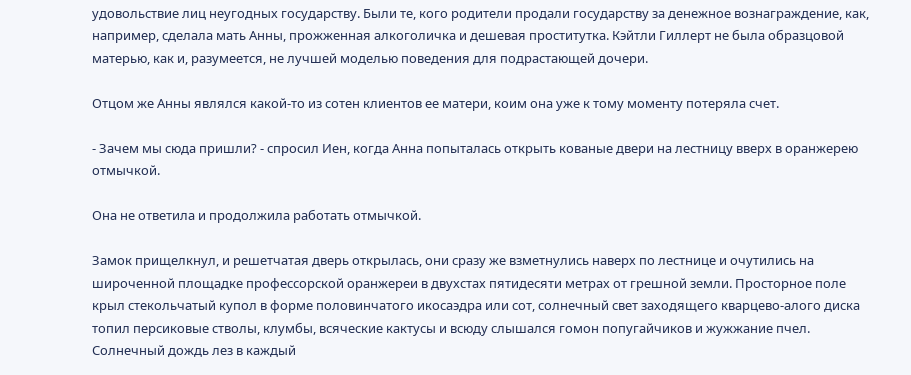удовольствие лиц неугодных государству. Были те, кого родители продали государству за денежное вознаграждение, как, например, сделала мать Анны, прожженная алкоголичка и дешевая проститутка. Кэйтли Гиллерт не была образцовой матерью, как и, разумеется, не лучшей моделью поведения для подрастающей дочери.

Отцом же Анны являлся какой-то из сотен клиентов ее матери, коим она уже к тому моменту потеряла счет.

- Зачем мы сюда пришли? - спросил Иен, когда Анна попыталась открыть кованые двери на лестницу вверх в оранжерею отмычкой.

Она не ответила и продолжила работать отмычкой.

Замок прищелкнул, и решетчатая дверь открылась, они сразу же взметнулись наверх по лестнице и очутились на широченной площадке профессорской оранжереи в двухстах пятидесяти метрах от грешной земли. Просторное поле крыл стекольчатый купол в форме половинчатого икосаэдра или сот, солнечный свет заходящего кварцево-алого диска топил персиковые стволы, клумбы, всяческие кактусы и всюду слышался гомон попугайчиков и жужжание пчел. Солнечный дождь лез в каждый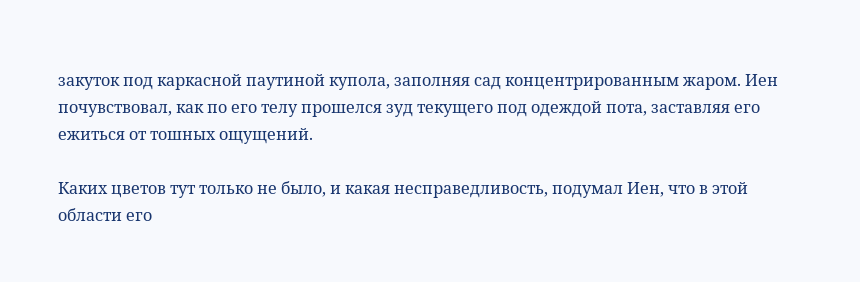закуток под каркасной паутиной купола, заполняя сад концентрированным жаром. Иен почувствовал, как по его телу прошелся зуд текущего под одеждой пота, заставляя его ежиться от тошных ощущений.

Каких цветов тут только не было, и какая несправедливость, подумал Иен, что в этой области его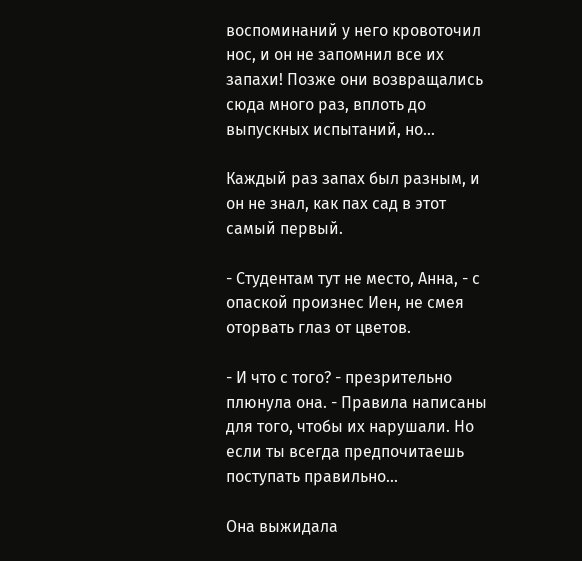воспоминаний у него кровоточил нос, и он не запомнил все их запахи! Позже они возвращались сюда много раз, вплоть до выпускных испытаний, но...

Каждый раз запах был разным, и он не знал, как пах сад в этот самый первый.

- Студентам тут не место, Анна, - с опаской произнес Иен, не смея оторвать глаз от цветов.

- И что с того? - презрительно плюнула она. - Правила написаны для того, чтобы их нарушали. Но если ты всегда предпочитаешь поступать правильно...

Она выжидала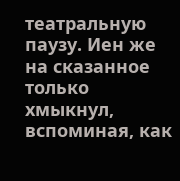театральную паузу. Иен же на сказанное только хмыкнул, вспоминая, как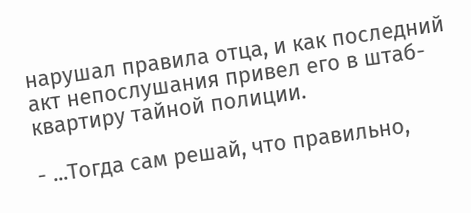нарушал правила отца, и как последний акт непослушания привел его в штаб-квартиру тайной полиции.

- ...Тогда сам решай, что правильно,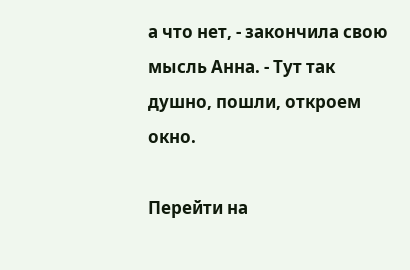а что нет, - закончила свою мысль Анна. - Тут так душно, пошли, откроем окно.

Перейти на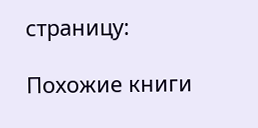страницу:

Похожие книги